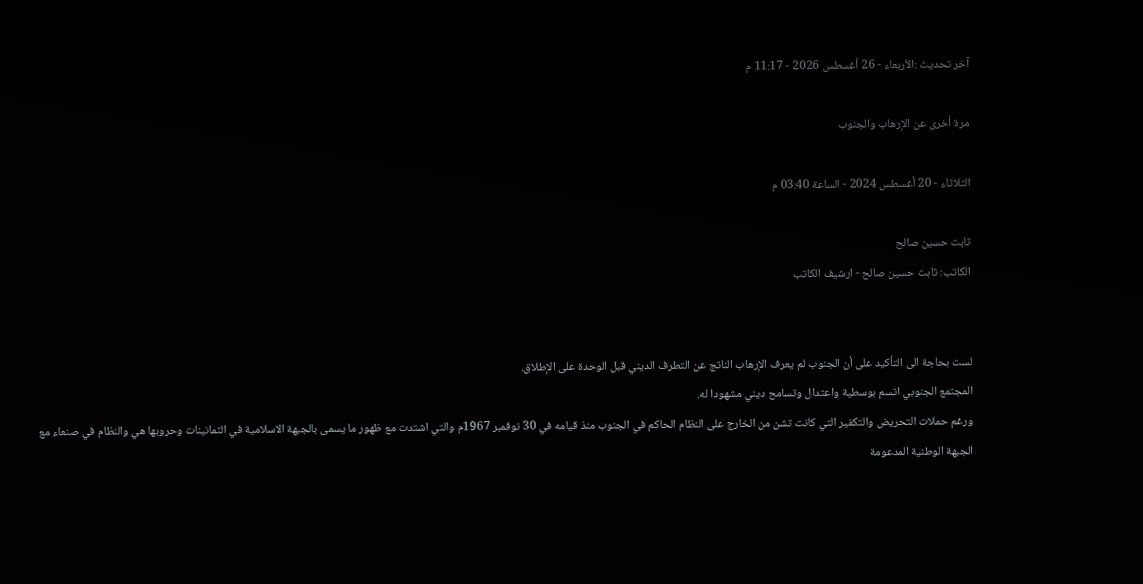آخر تحديث :الأربعاء - 26 أغسطس 2026 - 11:17 م

مرة أخرى عن الإرهاب والجنوب

الثلاثاء - 20 أغسطس 2024 - الساعة 03:40 م

ثابت حسين صالح
الكاتب: ثابت حسين صالح - ارشيف الكاتب


لست بحاجة الی التأكيد علی أن الجنوب لم يعرف الإرهاب الناتج عن التطرف الديني قبل الوحدة علی الإطلاق.
المجتمع الجنوبي اتسم بوسطية واعتدال وتسامح ديني مشهودا له.
ورغم حملات التحريض والتكفير التي كانت تشن من الخارج علی النظام الحاكم في الجنوب منذ قيامه في 30 نوفمبر 1967م والتي اشتدت مع ظهور ما يسمی بالجبهة الاسلامية في الثمانينات وحروبها هي والنظام في صنعاء مع الجبهة الوطنية المدعومة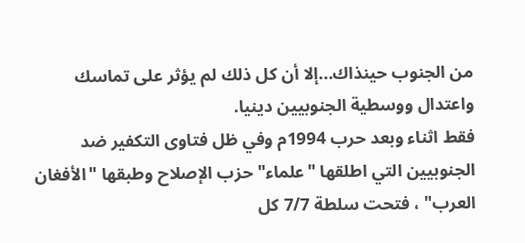من الجنوب حينذاك...إلا أن كل ذلك لم يؤثر علی تماسك واعتدال ووسطية الجنوبيين دينيا.
فقط اثناء وبعد حرب 1994م وفي ظل فتاوى التكفير ضد الجنوبيين التي اطلقها "علماء" حزب الإصلاح وطبقها "الأفغان العرب" ، فتحت سلطة 7/7 كل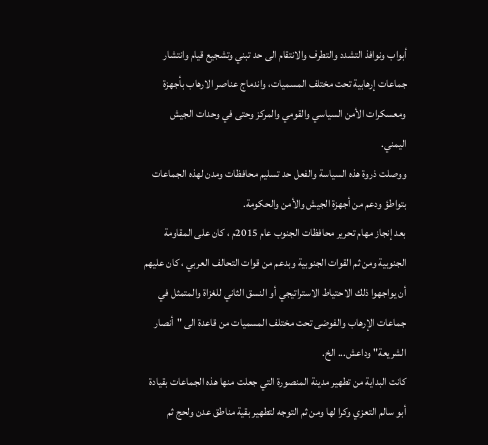أبواب ونوافذ التشدد والتطرف والانتقام الی حد تبني وتشجيع قيام وانتشار جماعات إرهابية تحت مختلف المسميات، واندماج عناصر الارهاب بأجهزة ومعسكرات الأمن السياسي والقومي والمركز وحتى في وحدات الجيش اليمني.
ووصلت ذروة هذه السياسة والفعل حد تسليم محافظات ومدن لهذه الجماعات بتواطؤ ودعم من أجهزة الجيش والأمن والحكومة.
بعد إنجاز مهام تحرير محافظات الجنوب عام 2015م ، كان علی المقاومة الجنوبية ومن ثم القوات الجنوبية وبدعم من قوات التحالف العربي ، كان عليهم أن يواجهوا ذلك الاحتياط الاستراتيجي أو النسق الثاني للغزاة والمتمثل في جماعات الإرهاب والفوضى تحت مختلف المسميات من قاعدة الی "أنصار الشريعة" وداعش... الخ.
كانت البداية من تطهير مدينة المنصورة التي جعلت منها هذه الجماعات بقيادة أبو سالم التعزي وكرا لها ومن ثم التوجه لتطهير بقية مناطق عدن ولحج ثم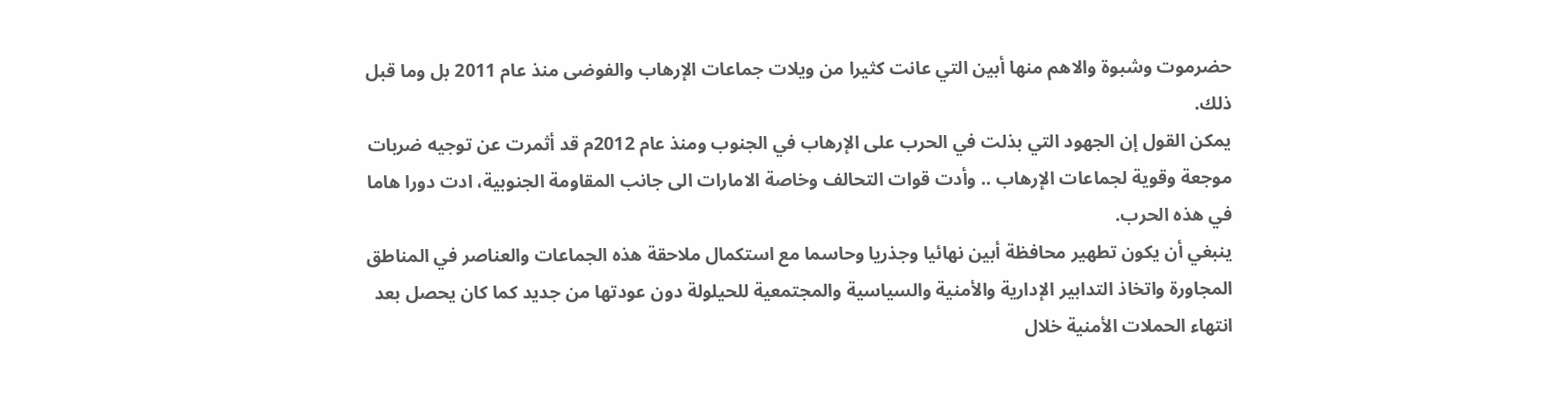حضرموت وشبوة والاهم منها أبين التي عانت كثيرا من ويلات جماعات الإرهاب والفوضى منذ عام 2011 بل وما قبل ذلك.
يمكن القول إن الجهود التي بذلت في الحرب علی الإرهاب في الجنوب ومنذ عام 2012م قد أثمرت عن توجيه ضربات موجعة وقوية لجماعات الإرهاب .. وأدت قوات التحالف وخاصة الامارات الی جانب المقاومة الجنوبية، ادت دورا هاما في هذه الحرب.
ينبغي أن يكون تطهير محافظة أبين نهائيا وجذريا وحاسما مع استكمال ملاحقة هذه الجماعات والعناصر في المناطق المجاورة واتخاذ التدابير الإدارية والأمنية والسياسية والمجتمعية للحيلولة دون عودتها من جديد كما كان يحصل بعد انتهاء الحملات الأمنية خلال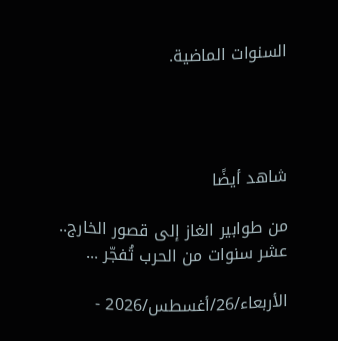السنوات الماضية.




شاهد أيضًا

من طوابير الغاز إلى قصور الخارج.. عشر سنوات من الحرب تُفجّر ...

الأربعاء/26/أغسطس/2026 -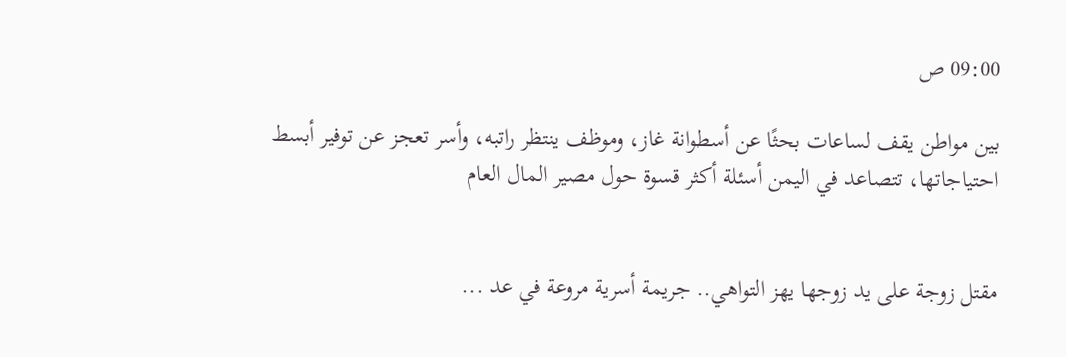09:00 ص

بين مواطن يقف لساعات بحثًا عن أسطوانة غاز، وموظف ينتظر راتبه، وأسر تعجز عن توفير أبسط احتياجاتها، تتصاعد في اليمن أسئلة أكثر قسوة حول مصير المال العام


مقتل زوجة على يد زوجها يهز التواهي.. جريمة أسرية مروعة في عد ...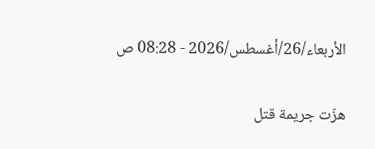الأربعاء/26/أغسطس/2026 - 08:28 ص

هزّت جريمة قتل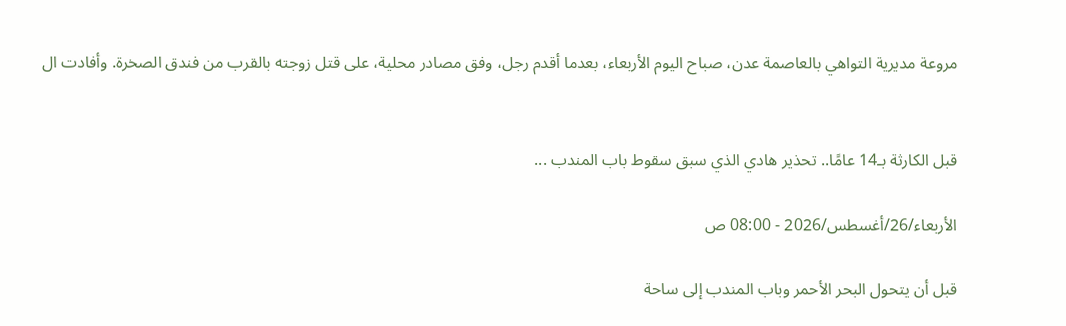مروعة مديرية التواهي بالعاصمة عدن، صباح اليوم الأربعاء، بعدما أقدم رجل، وفق مصادر محلية، على قتل زوجته بالقرب من فندق الصخرة. وأفادت ال


قبل الكارثة بـ14 عامًا.. تحذير هادي الذي سبق سقوط باب المندب ...

الأربعاء/26/أغسطس/2026 - 08:00 ص

قبل أن يتحول البحر الأحمر وباب المندب إلى ساحة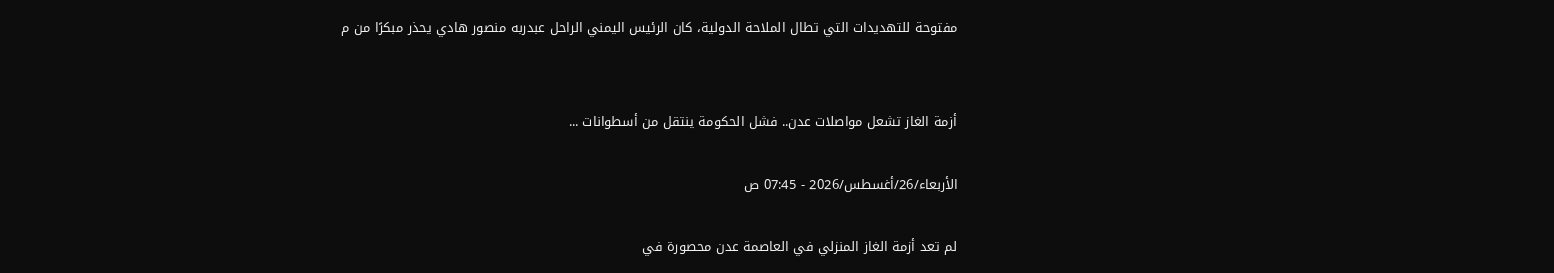مفتوحة للتهديدات التي تطال الملاحة الدولية، كان الرئيس اليمني الراحل عبدربه منصور هادي يحذر مبكرًا من م


أزمة الغاز تشعل مواصلات عدن.. فشل الحكومة ينتقل من أسطوانات ...

الأربعاء/26/أغسطس/2026 - 07:45 ص

لم تعد أزمة الغاز المنزلي في العاصمة عدن محصورة في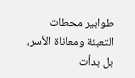طوابير محطات التعبئة ومعاناة الأسر، بل بدأت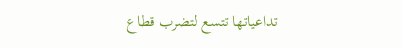تداعياتها تتسع لتضرب قطاع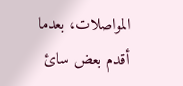المواصلات، بعدما أقدم بعض سائ